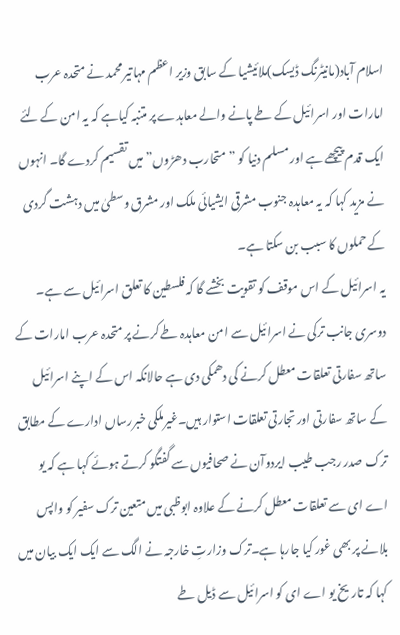اسلام آباد(مانیٹرنگ ڈیسک)ملائیشیا کے سابق وزیر اعظم مہاتیر محمد نے متحدہ عرب امارات اور اسرائیل کے طے پانے والے معاہدے پر متنبہ کیاہے کہ یہ امن کے لئے ایک قدم پیچھے ہے اور مسلم دنیا کو ”متحارب دھڑوں” میں تقسیم کردے گا۔ انہوں نے مزید کہا کہ یہ معاہدہ جنوب مشرقی ایشیائی ملک اور مشرق وسطیٰ میں دہشت گردی کے حملوں کا سبب بن سکتا ہے۔
یہ اسرائیل کے اس موقف کو تقویت بخشے گا کہ فلسطین کا تعلق اسرائیل سے ہے۔ دوسری جانب ترکی نے اسرائیل سے امن معاہدہ طے کرنے پر متحدہ عرب امارات کے ساتھ سفارتی تعلقات معطل کرنے کی دھمکی دی ہے حالانکہ اس کے اپنے اسرائیل کے ساتھ سفارتی اور تجارتی تعلقات استوار ہیں۔غیرملکی خبررساں ادارے کے مطابق ترک صدر رجب طیب ایردوآن نے صحافیوں سے گفتگو کرتے ہوئے کہا ہے کہ یو اے ای سے تعلقات معطل کرنے کے علاوہ ابوظبی میں متعین ترک سفیر کو واپس بلانے پر بھی غور کیا جارہا ہے۔ترک وزارتِ خارجہ نے الگ سے ایک ایک بیان میں کہا کہ تاریخ یو اے ای کو اسرائیل سے ڈیل طے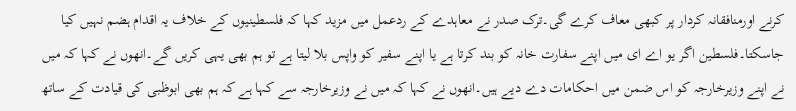کرنے اورمنافقانہ کردار پر کبھی معاف کرے گی۔ترک صدر نے معاہدے کے ردعمل میں مزید کہا کہ فلسطینیوں کے خلاف یہ اقدام ہضم نہیں کیا جاسکتا۔فلسطین اگر یو اے ای میں اپنے سفارت خانہ کو بند کرتا ہے یا اپنے سفیر کو واپس بلا لیتا ہے تو ہم بھی یہی کریں گے۔انھوں نے کہا کہ میں نے اپنے وزیرخارجہ کو اس ضمن میں احکامات دے دیے ہیں۔انھوں نے کہا کہ میں نے وزیرخارجہ سے کہا ہے کہ ہم بھی ابوظبی کی قیادت کے ساتھ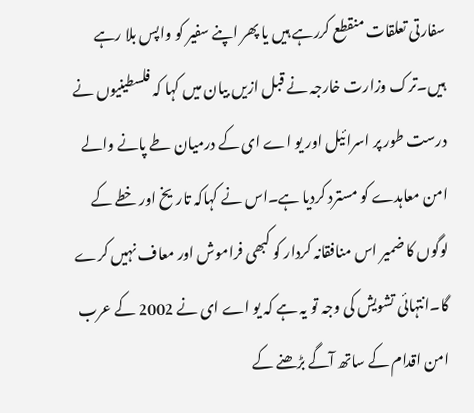سفارتی تعلقات منقطع کررہے ہیں یا پھر اپنے سفیر کو واپس بلا رہے ہیں۔ترک وزارت خارجہ نے قبل ازیں بیان میں کہا کہ فلسطینیوں نے درست طور پر اسرائیل اور یو اے ای کے درمیان طے پانے والے امن معاہدے کو مسترد کردیا ہے۔اس نے کہاکہ تاریخ اور خطے کے لوگوں کا ضمیر اس منافقانہ کردار کو کبھی فراموش اور معاف نہیں کرے گا۔انتہائی تشویش کی وجہ تو یہ ہے کہ یو اے ای نے 2002 کے عرب امن اقدام کے ساتھ آگے بڑھنے کے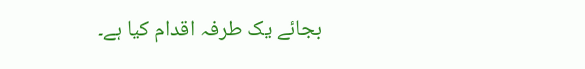بجائے یک طرفہ اقدام کیا ہے۔